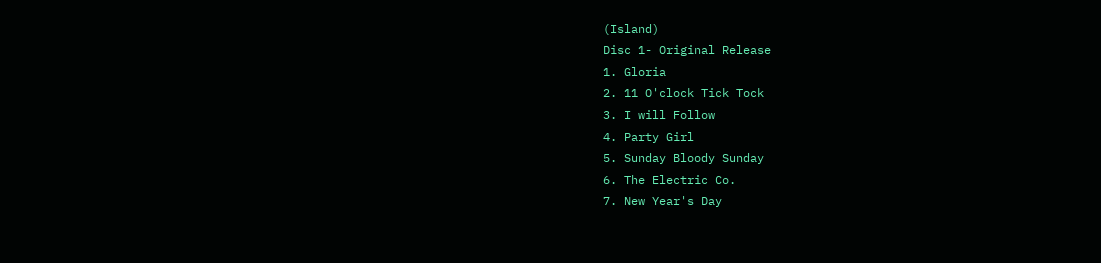(Island)
Disc 1- Original Release
1. Gloria
2. 11 O'clock Tick Tock
3. I will Follow
4. Party Girl
5. Sunday Bloody Sunday
6. The Electric Co.
7. New Year's Day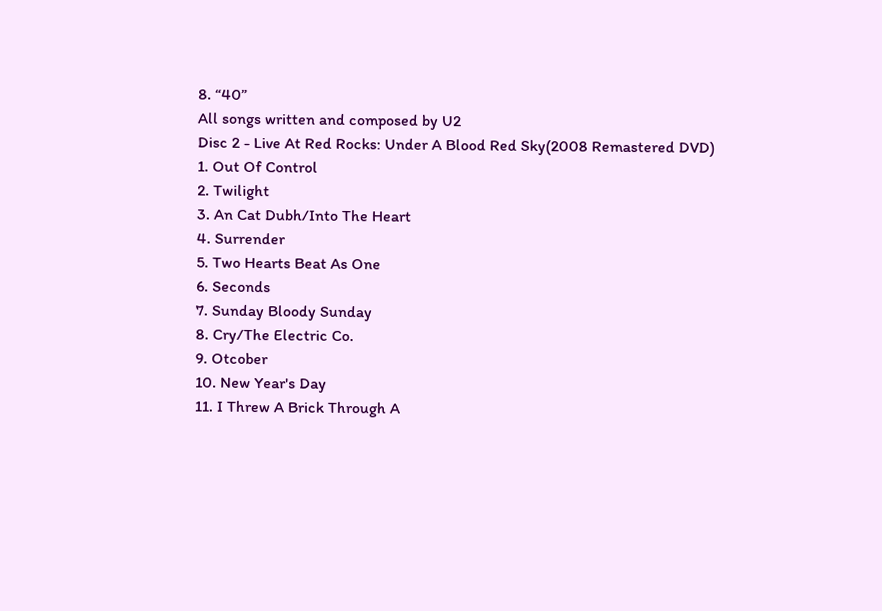8. “40”
All songs written and composed by U2
Disc 2 - Live At Red Rocks: Under A Blood Red Sky(2008 Remastered DVD)
1. Out Of Control
2. Twilight
3. An Cat Dubh/Into The Heart
4. Surrender
5. Two Hearts Beat As One
6. Seconds
7. Sunday Bloody Sunday
8. Cry/The Electric Co.
9. Otcober
10. New Year's Day
11. I Threw A Brick Through A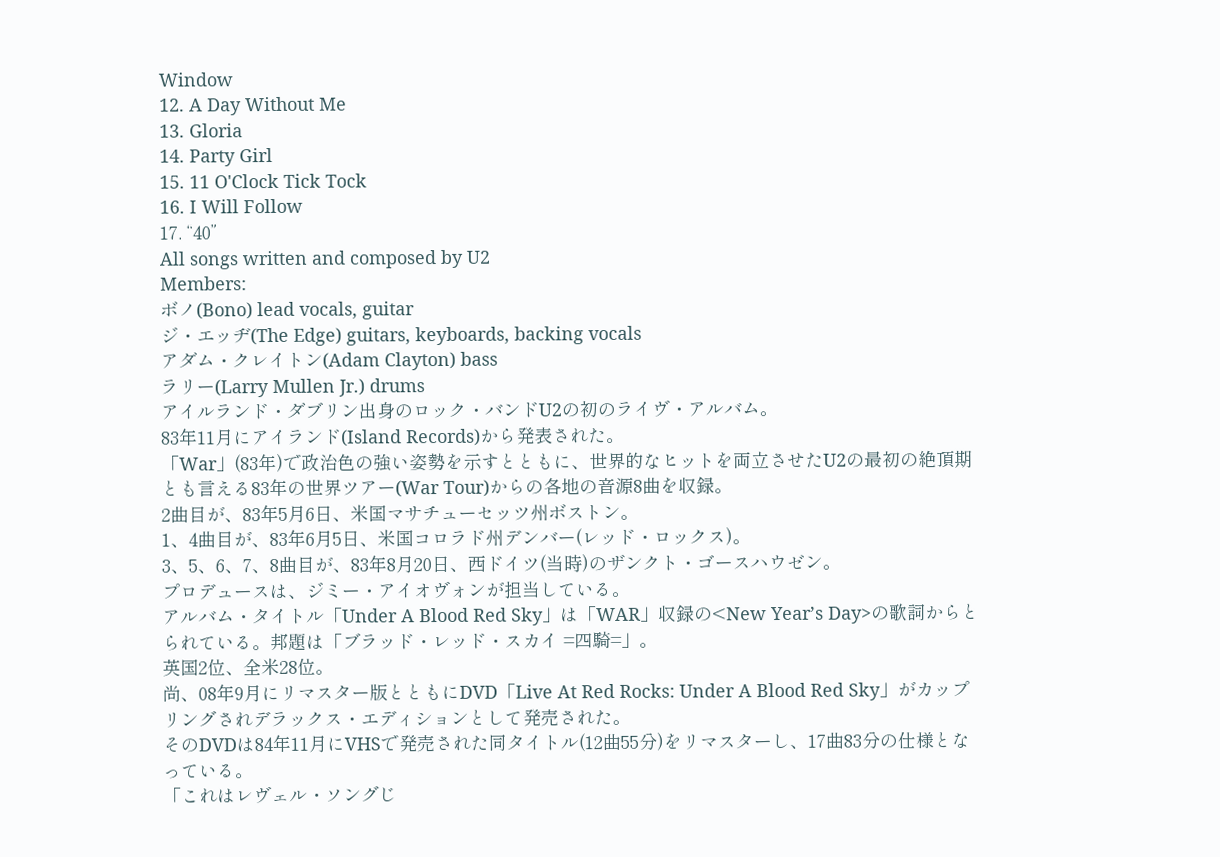Window
12. A Day Without Me
13. Gloria
14. Party Girl
15. 11 O'Clock Tick Tock
16. I Will Follow
17. “40”
All songs written and composed by U2
Members:
ボノ(Bono) lead vocals, guitar
ジ・エッヂ(The Edge) guitars, keyboards, backing vocals
アダム・クレイトン(Adam Clayton) bass
ラリー(Larry Mullen Jr.) drums
アイルランド・ダブリン出身のロック・バンドU2の初のライヴ・アルバム。
83年11月にアイランド(Island Records)から発表された。
「War」(83年)で政治色の強い姿勢を示すとともに、世界的なヒットを両立させたU2の最初の絶頂期とも言える83年の世界ツアー(War Tour)からの各地の音源8曲を収録。
2曲目が、83年5月6日、米国マサチューセッツ州ボストン。
1、4曲目が、83年6月5日、米国コロラド州デンバー(レッド・ロックス)。
3、5、6、7、8曲目が、83年8月20日、西ドイツ(当時)のザンクト・ゴースハウゼン。
プロデュースは、ジミー・アイオヴォンが担当している。
アルバム・タイトル「Under A Blood Red Sky」は「WAR」収録の<New Year’s Day>の歌詞からとられている。邦題は「ブラッド・レッド・スカイ =四騎=」。
英国2位、全米28位。
尚、08年9月にリマスター版とともにDVD「Live At Red Rocks: Under A Blood Red Sky」がカップリングされデラックス・エディションとして発売された。
そのDVDは84年11月にVHSで発売された同タイトル(12曲55分)をリマスターし、17曲83分の仕様となっている。
「これはレヴェル・ソングじ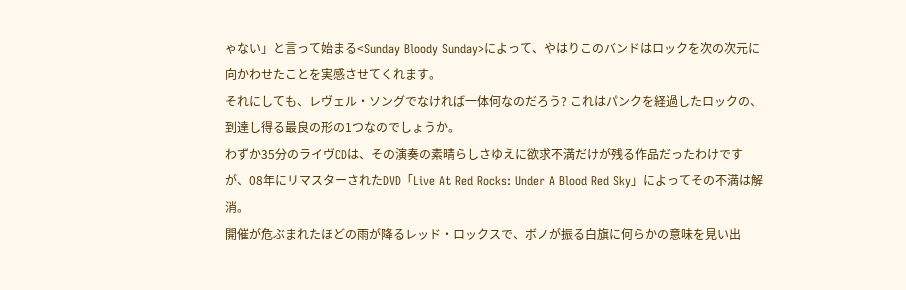ゃない」と言って始まる<Sunday Bloody Sunday>によって、やはりこのバンドはロックを次の次元に向かわせたことを実感させてくれます。
それにしても、レヴェル・ソングでなければ一体何なのだろう? これはパンクを経過したロックの、到達し得る最良の形の1つなのでしょうか。
わずか35分のライヴCDは、その演奏の素晴らしさゆえに欲求不満だけが残る作品だったわけですが、08年にリマスターされたDVD「Live At Red Rocks: Under A Blood Red Sky」によってその不満は解消。
開催が危ぶまれたほどの雨が降るレッド・ロックスで、ボノが振る白旗に何らかの意味を見い出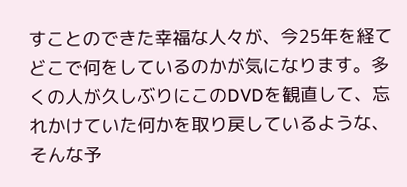すことのできた幸福な人々が、今25年を経てどこで何をしているのかが気になります。多くの人が久しぶりにこのDVDを観直して、忘れかけていた何かを取り戻しているような、そんな予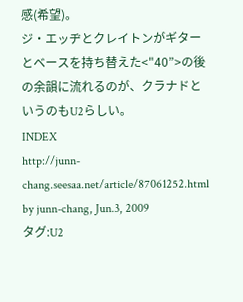感(希望)。
ジ・エッヂとクレイトンがギターとベースを持ち替えた<"40”>の後の余韻に流れるのが、クラナドというのもU2らしい。
INDEX
http://junn-chang.seesaa.net/article/87061252.html
by junn-chang, Jun.3, 2009
タグ:U2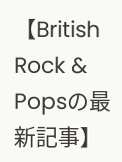【British Rock & Popsの最新記事】